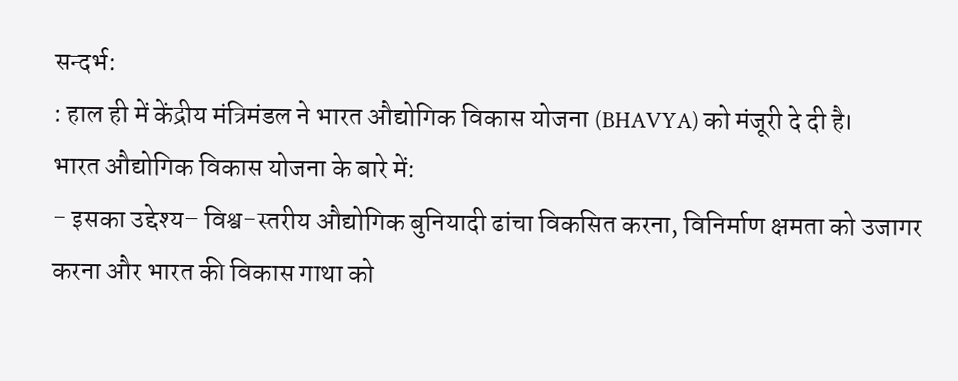सन्दर्भ:
: हाल ही में केंद्रीय मंत्रिमंडल ने भारत औद्योगिक विकास योजना (BHAVYA) को मंजूरी दे दी है।
भारत औद्योगिक विकास योजना के बारे में:
- इसका उद्देश्य– विश्व-स्तरीय औद्योगिक बुनियादी ढांचा विकसित करना, विनिर्माण क्षमता को उजागर करना और भारत की विकास गाथा को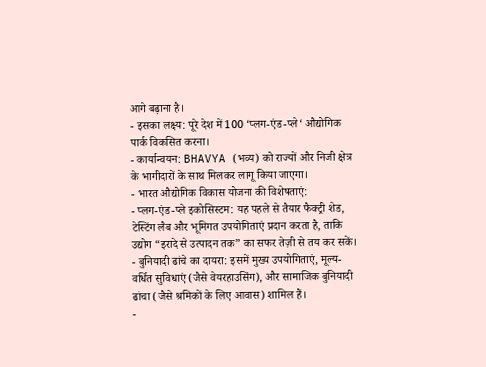आगे बढ़ाना है।
- इसका लक्ष्य: पूरे देश में 100 ‘प्लग-एंड-प्ले‘ औद्योगिक पार्क विकसित करना।
- कार्यान्वयन: BHAVYA (भव्य) को राज्यों और निजी क्षेत्र के भागीदारों के साथ मिलकर लागू किया जाएगा।
- भारत औद्योगिक विकास योजना की विशेषताएं:
- प्लग-एंड-प्ले इकोसिस्टम: यह पहले से तैयार फैक्ट्री शेड, टेस्टिंग लैब और भूमिगत उपयोगिताएं प्रदान करता है, ताकि उद्योग “इरादे से उत्पादन तक” का सफर तेज़ी से तय कर सकें।
- बुनियादी ढांचे का दायरा: इसमें मुख्य उपयोगिताएं, मूल्य-वर्धित सुविधाएं (जैसे वेयरहाउसिंग), और सामाजिक बुनियादी ढांचा (जैसे श्रमिकों के लिए आवास) शामिल हैं।
-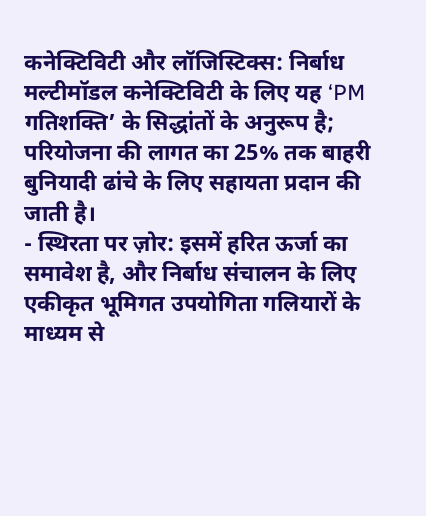कनेक्टिविटी और लॉजिस्टिक्स: निर्बाध मल्टीमॉडल कनेक्टिविटी के लिए यह ‘PM गतिशक्ति’ के सिद्धांतों के अनुरूप है; परियोजना की लागत का 25% तक बाहरी बुनियादी ढांचे के लिए सहायता प्रदान की जाती है।
- स्थिरता पर ज़ोर: इसमें हरित ऊर्जा का समावेश है, और निर्बाध संचालन के लिए एकीकृत भूमिगत उपयोगिता गलियारों के माध्यम से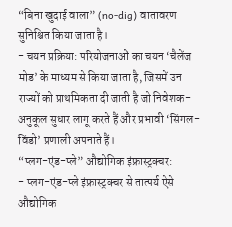“बिना खुदाई वाला” (no-dig) वातावरण सुनिश्चित किया जाता है।
- चयन प्रक्रिया: परियोजनाओं का चयन ‘चैलेंज मोड’ के माध्यम से किया जाता है, जिसमें उन राज्यों को प्राथमिकता दी जाती है जो निवेशक-अनुकूल सुधार लागू करते हैं और प्रभावी ‘सिंगल-विंडो’ प्रणाली अपनाते हैं।
“प्लग-एंड-प्ले” औद्योगिक इंफ्रास्ट्रक्चर:
- प्लग-एंड-प्ले इंफ्रास्ट्रक्चर से तात्पर्य ऐसे औद्योगिक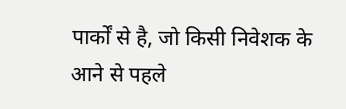पार्कों से है, जो किसी निवेशक के आने से पहले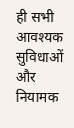ही सभी आवश्यक सुविधाओं और नियामक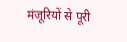मंजूरियों से पूरी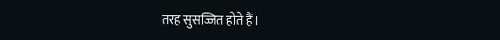तरह सुसज्जित होते हैं।